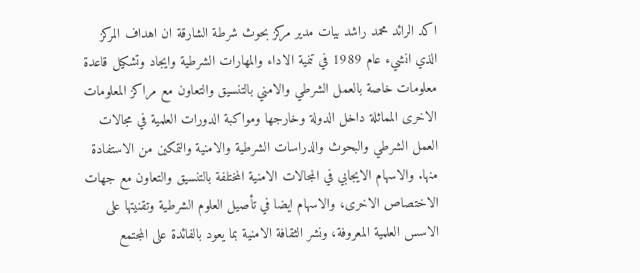اكد الرائد محمد راشد بيات مدير مركز بحوث شرطة الشارقة ان اهداف المركز الذي انشيء عام 1989 في تنمية الاداء والمهارات الشرطية وايجاد وتشكيل قاعدة معلومات خاصة بالعمل الشرطي والامني بالتنسيق والتعاون مع مراكز المعلومات الاخرى المماثلة داخل الدولة وخارجها ومواكبة الدورات العلمية في مجالات العمل الشرطي والبحوث والدراسات الشرطية والامنية والتمكين من الاستفادة منها. والاسهام الايجابي في المجالات الامنية المختلفة بالتنسيق والتعاون مع جهات الاختصاص الاخرى، والاسهام ايضا في تأصيل العلوم الشرطية وتقنيتها على الاسس العلمية المعروفة، ونشر الثقافة الامنية بما يعود بالفائدة على المجتمع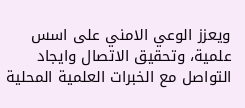ويعزز الوعي الامني على اسس علمية، وتحقيق الاتصال وايجاد التواصل مع الخبرات العلمية المحلية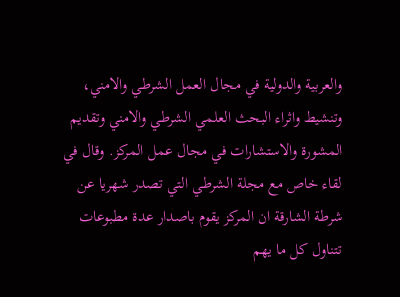والعربية والدولية في مجال العمل الشرطي والامني، وتنشيط واثراء البحث العلمي الشرطي والامني وتقديم المشورة والاستشارات في مجال عمل المركز. وقال في لقاء خاص مع مجلة الشرطي التي تصدر شهريا عن شرطة الشارقة ان المركز يقوم باصدار عدة مطبوعات تتناول كل ما يهم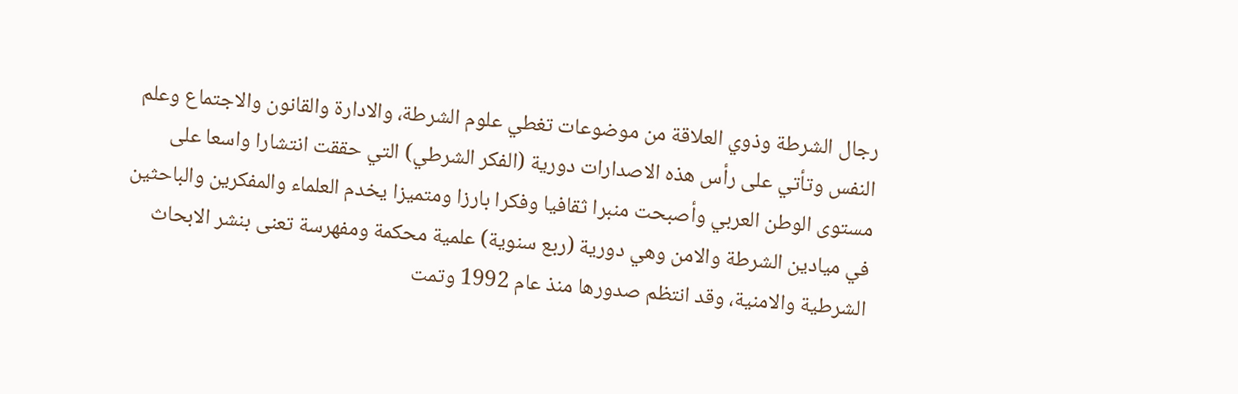رجال الشرطة وذوي العلاقة من موضوعات تغطي علوم الشرطة، والادارة والقانون والاجتماع وعلم النفس وتأتي على رأس هذه الاصدارات دورية (الفكر الشرطي) التي حققت انتشارا واسعا على مستوى الوطن العربي وأصبحت منبرا ثقافيا وفكرا بارزا ومتميزا يخدم العلماء والمفكرين والباحثين في ميادين الشرطة والامن وهي دورية (ربع سنوية) علمية محكمة ومفهرسة تعنى بنشر الابحاث الشرطية والامنية، وقد انتظم صدورها منذ عام 1992 وتمت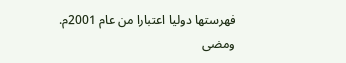فهرستها دوليا اعتبارا من عام 2001م. ومضى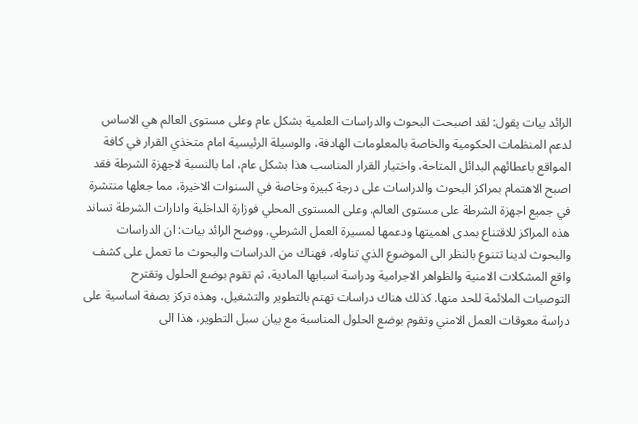الرائد بيات يقول: لقد اصبحت البحوث والدراسات العلمية بشكل عام وعلى مستوى العالم هي الاساس لدعم المنظمات الحكومية والخاصة بالمعلومات الهادفة، والوسيلة الرئيسية امام متخذي القرار في كافة المواقع باعطائهم البدائل المتاحة، واختيار القرار المناسب هذا بشكل عام، اما بالنسبة لاجهزة الشرطة فقد اصبح الاهتمام بمراكز البحوث والدراسات على درجة كبيرة وخاصة في السنوات الاخيرة، مما جعلها منتشرة في جميع اجهزة الشرطة على مستوى العالم. وعلى المستوى المحلي فوزارة الداخلية وادارات الشرطة تساند هذه المراكز للاقتناع بمدى اهميتها ودعمها لمسيرة العمل الشرطي. ووضح الرائد بيات: ان الدراسات والبحوث لدينا تتنوع بالنظر الى الموضوع الذي تناوله، فهناك من الدراسات والبحوث ما تعمل على كشف واقع المشكلات الامنية والظواهر الاجرامية ودراسة اسبابها المادية، ثم تقوم بوضع الحلول وتقترح التوصيات الملائمة للحد منها. كذلك هناك دراسات تهتم بالتطوير والتشغيل، وهذه تركز بصفة اساسية على دراسة معوقات العمل الامني وتقوم بوضع الحلول المناسبة مع بيان سبل التطوير، هذا الى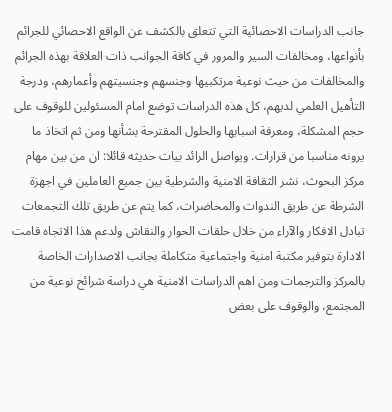جانب الدراسات الاحصائية التي تتعلق بالكشف عن الواقع الاحصائي للجرائم بأنواعها، ومخالفات السير والمرور في كافة الجوانب ذات العلاقة بهذه الجرائم والمخالفات من حيث نوعية مرتكبيها وجنسهم وجنسيتهم وأعمارهم، ودرجة التأهيل العلمي لديهم، كل هذه الدراسات توضع امام المسئولين للوقوف على حجم المشكلة، ومعرفة اسبابها والحلول المقترحة بشأنها ومن ثم اتخاذ ما يرونه مناسبا من قرارات. ويواصل الرائد بيات حديثه قائلا: ان من بين مهام مركز البحوث، نشر الثقافة الامنية والشرطية بين جميع العاملين في اجهزة الشرطة عن طريق الندوات والمحاضرات، كما يتم عن طريق تلك التجمعات تبادل الافكار والآراء من خلال حلقات الحوار والنقاش ولدعم هذا الاتجاه قامت الادارة بتوفير مكتبة امنية واجتماعية متكاملة بجانب الاصدارات الخاصة بالمركز والترجمات ومن اهم الدراسات الامنية هي دراسة شرائح نوعية من المجتمع، والوقوف على بعض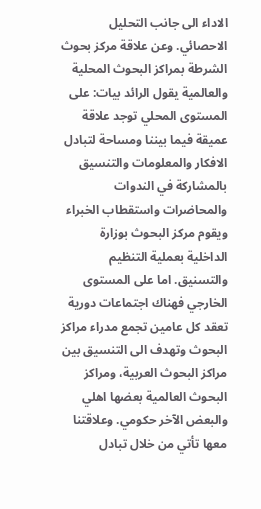الاداء الى جانب التحليل الاحصائي. وعن علاقة مركز بحوث الشرطة بمراكز البحوث المحلية والعالمية يقول الرائد بيات: على المستوى المحلي توجد علاقة عميقة فيما بيننا ومساحة لتبادل الافكار والمعلومات والتنسيق بالمشاركة في الندوات والمحاضرات واستقطاب الخبراء ويقوم مركز البحوث بوزارة الداخلية بعملية التنظيم والتسنيق. اما على المستوى الخارجي فهناك اجتماعات دورية تعقد كل عامين تجمع مدراء مراكز البحوث وتهدف الى التنسيق بين مراكز البحوث العربية، ومراكز البحوث العالمية بعضها اهلي والبعض الآخر حكومي. وعلاقتنا معها تأتي من خلال تبادل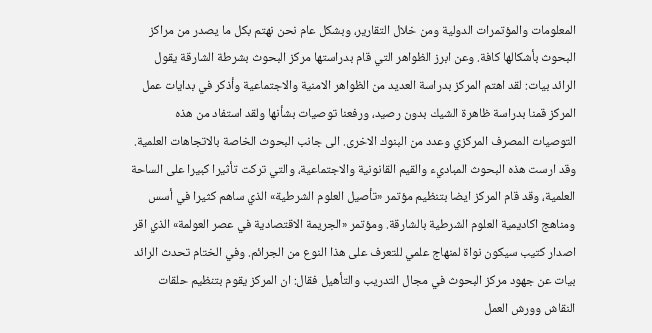المعلومات والمؤتمرات الدولية ومن خلال التقارير، وبشكل عام نحن نهتم بكل ما يصدر من مراكز البحوث بأشكالها كافة. وعن ابرز الظواهر التي قام بدراستها مركز البحوث بشرطة الشارقة يقول الرائد بيات: لقد اهتم المركز بدراسة العديد من الظواهر الامنية والاجتماعية وأذكر في بدايات عمل المركز قمنا بدراسة ظاهرة الشيك بدون رصيد، ورفعنا توصيات بشأنها ولقد استفاد من هذه التوصيات المصرف المركزي وعدد من البنوك الاخرى. الى جانب البحوث الخاصة بالاتجاهات العلمية. وقد ارست هذه البحوث المباديء والقيم القانونية والاجتماعية، والتي تركت تأثيرا كبيرا على الساحة العلمية، وقد قام المركز ايضا بتنظيم مؤتمر «تأصيل العلوم الشرطية» الذي ساهم كثيرا في أسس ومناهج اكاديمية العلوم الشرطية بالشارقة. ومؤتمر «الجريمة الاقتصادية في عصر العولمة» الذي اقر اصدار كتيب سيكون نواة لمنهاج علمي للتعرف على هذا النوع من الجرائم. وفي الختام تحدث الرائد بيات عن جهود مركز البحوث في مجال التدريب والتأهيل فقال: ان المركز يقوم بتنظيم حلقات النقاش وورش العمل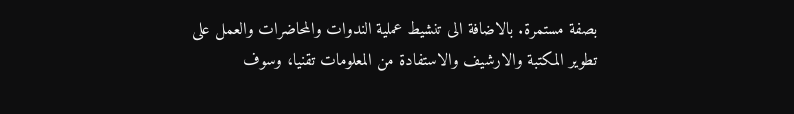بصفة مستمرة. بالاضافة الى تنشيط عملية الندوات والمحاضرات والعمل على تطوير المكتبة والارشيف والاستفادة من المعلومات تقنيا، وسوف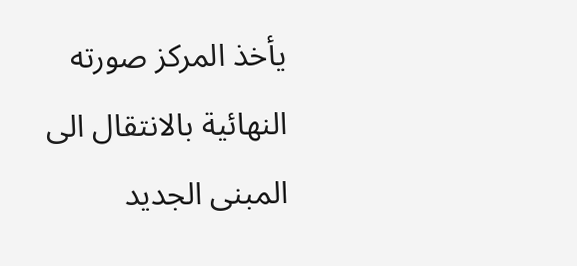يأخذ المركز صورته النهائية بالانتقال الى المبنى الجديد